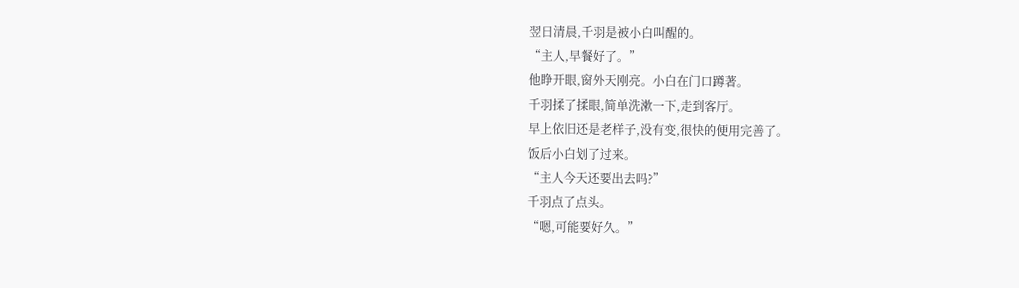翌日清晨,千羽是被小白叫醒的。
“主人,早餐好了。”
他睁开眼,窗外天刚亮。小白在门口蹲著。
千羽揉了揉眼,简单洗漱一下,走到客厅。
早上依旧还是老样子,没有变,很快的便用完善了。
饭后小白划了过来。
“主人今天还要出去吗?”
千羽点了点头。
“嗯,可能要好久。”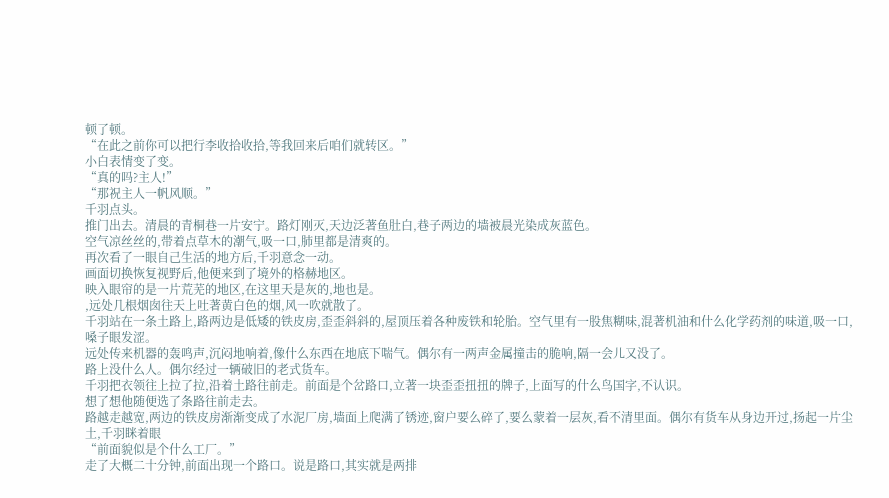顿了顿。
“在此之前你可以把行李收拾收拾,等我回来后咱们就转区。”
小白表情变了变。
“真的吗?主人!”
“那祝主人一帆风顺。”
千羽点头。
推门出去。清晨的青桐巷一片安宁。路灯刚灭,天边泛著鱼肚白,巷子两边的墙被晨光染成灰蓝色。
空气凉丝丝的,带着点草木的潮气,吸一口,肺里都是清爽的。
再次看了一眼自己生活的地方后,千羽意念一动。
画面切换恢复视野后,他便来到了境外的格赫地区。
映入眼帘的是一片荒芜的地区,在这里天是灰的,地也是。
,远处几根烟囱往天上吐著黄白色的烟,风一吹就散了。
千羽站在一条土路上,路两边是低矮的铁皮房,歪歪斜斜的,屋顶压着各种废铁和轮胎。空气里有一股焦糊味,混著机油和什么化学药剂的味道,吸一口,嗓子眼发涩。
远处传来机器的轰鸣声,沉闷地响着,像什么东西在地底下喘气。偶尔有一两声金属撞击的脆响,隔一会儿又没了。
路上没什么人。偶尔经过一辆破旧的老式货车。
千羽把衣领往上拉了拉,沿着土路往前走。前面是个岔路口,立著一块歪歪扭扭的牌子,上面写的什么鸟国字,不认识。
想了想他随便选了条路往前走去。
路越走越宽,两边的铁皮房渐渐变成了水泥厂房,墙面上爬满了锈迹,窗户要么碎了,要么蒙着一层灰,看不清里面。偶尔有货车从身边开过,扬起一片尘土,千羽眯着眼
“前面貌似是个什么工厂。”
走了大概二十分钟,前面出现一个路口。说是路口,其实就是两排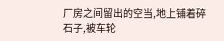厂房之间留出的空当,地上铺着碎石子,被车轮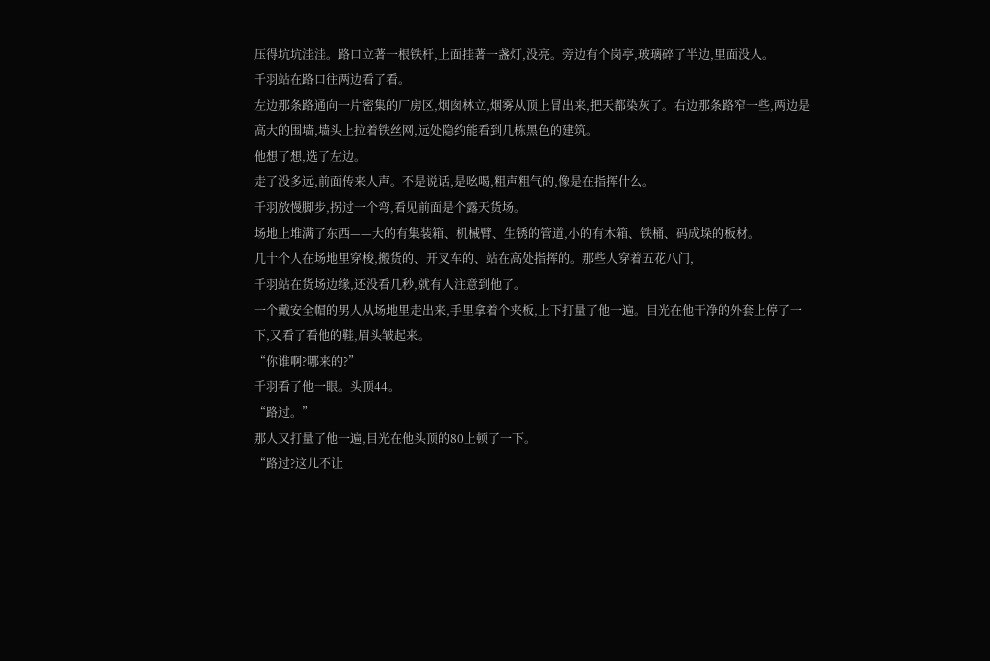压得坑坑洼洼。路口立著一根铁杆,上面挂著一盏灯,没亮。旁边有个岗亭,玻璃碎了半边,里面没人。
千羽站在路口往两边看了看。
左边那条路通向一片密集的厂房区,烟囱林立,烟雾从顶上冒出来,把天都染灰了。右边那条路窄一些,两边是高大的围墙,墙头上拉着铁丝网,远处隐约能看到几栋黑色的建筑。
他想了想,选了左边。
走了没多远,前面传来人声。不是说话,是吆喝,粗声粗气的,像是在指挥什么。
千羽放慢脚步,拐过一个弯,看见前面是个露天货场。
场地上堆满了东西——大的有集装箱、机械臂、生锈的管道,小的有木箱、铁桶、码成垛的板材。
几十个人在场地里穿梭,搬货的、开叉车的、站在高处指挥的。那些人穿着五花八门,
千羽站在货场边缘,还没看几秒,就有人注意到他了。
一个戴安全帽的男人从场地里走出来,手里拿着个夹板,上下打量了他一遍。目光在他干净的外套上停了一下,又看了看他的鞋,眉头皱起来。
“你谁啊?哪来的?”
千羽看了他一眼。头顶44。
“路过。”
那人又打量了他一遍,目光在他头顶的80上顿了一下。
“路过?这儿不让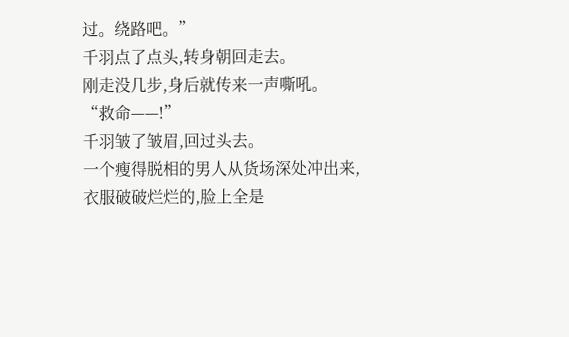过。绕路吧。”
千羽点了点头,转身朝回走去。
刚走没几步,身后就传来一声嘶吼。
“救命——!”
千羽皱了皱眉,回过头去。
一个瘦得脱相的男人从货场深处冲出来,衣服破破烂烂的,脸上全是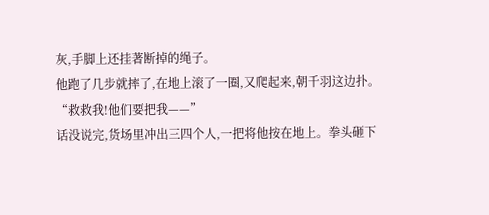灰,手脚上还挂著断掉的绳子。
他跑了几步就摔了,在地上滚了一圈,又爬起来,朝千羽这边扑。
“救救我!他们要把我——”
话没说完,货场里冲出三四个人,一把将他按在地上。拳头砸下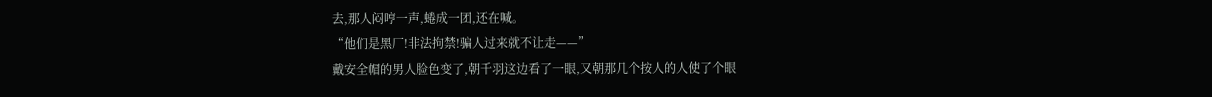去,那人闷哼一声,蜷成一团,还在喊。
“他们是黑厂!非法拘禁!骗人过来就不让走——”
戴安全帽的男人脸色变了,朝千羽这边看了一眼,又朝那几个按人的人使了个眼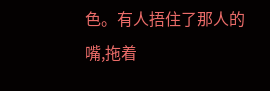色。有人捂住了那人的嘴,拖着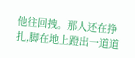他往回拽。那人还在挣扎,脚在地上蹬出一道道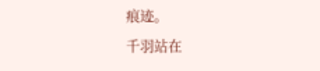痕迹。
千羽站在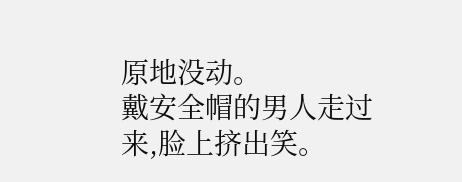原地没动。
戴安全帽的男人走过来,脸上挤出笑。